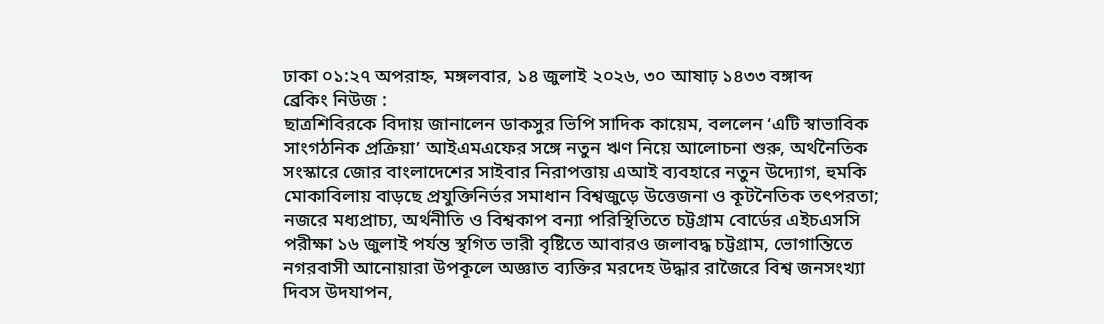ঢাকা ০১:২৭ অপরাহ্ন, মঙ্গলবার, ১৪ জুলাই ২০২৬, ৩০ আষাঢ় ১৪৩৩ বঙ্গাব্দ
ব্রেকিং নিউজ :
ছাত্রশিবিরকে বিদায় জানালেন ডাকসুর ভিপি সাদিক কায়েম, বললেন ‘এটি স্বাভাবিক সাংগঠনিক প্রক্রিয়া’ আইএমএফের সঙ্গে নতুন ঋণ নিয়ে আলোচনা শুরু, অর্থনৈতিক সংস্কারে জোর বাংলাদেশের সাইবার নিরাপত্তায় এআই ব্যবহারে নতুন উদ্যোগ, হুমকি মোকাবিলায় বাড়ছে প্রযুক্তিনির্ভর সমাধান বিশ্বজুড়ে উত্তেজনা ও কূটনৈতিক তৎপরতা; নজরে মধ্যপ্রাচ্য, অর্থনীতি ও বিশ্বকাপ বন্যা পরিস্থিতিতে চট্টগ্রাম বোর্ডের এইচএসসি পরীক্ষা ১৬ জুলাই পর্যন্ত স্থগিত ভারী বৃষ্টিতে আবারও জলাবদ্ধ চট্টগ্রাম, ভোগান্তিতে নগরবাসী আনোয়ারা উপকূলে অজ্ঞাত ব্যক্তির মরদেহ উদ্ধার রাজৈরে বিশ্ব জনসংখ্যা দিবস উদযাপন,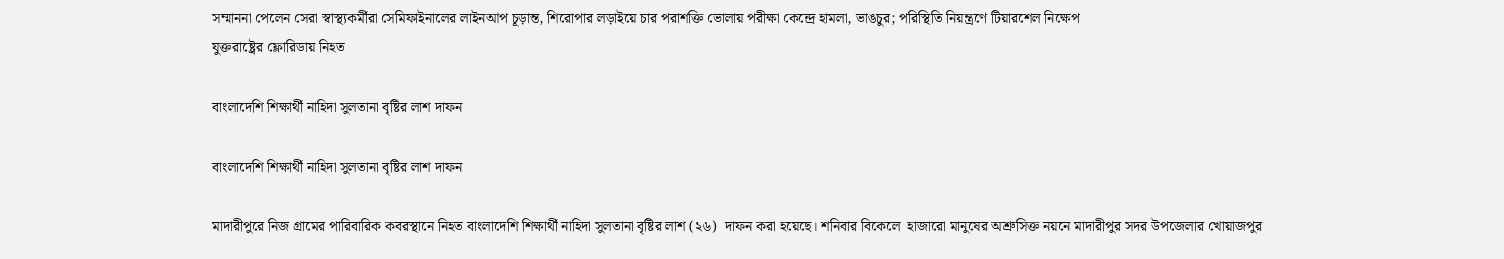সম্মাননা পেলেন সেরা স্বাস্থ্যকর্মীরা সেমিফাইনালের লাইনআপ চূড়ান্ত, শিরোপার লড়াইয়ে চার পরাশক্তি ভোলায় পরীক্ষা কেন্দ্রে হামলা, ভাঙচুর; পরিস্থিতি নিয়ন্ত্রণে টিয়ারশেল নিক্ষেপ
যুক্তরাষ্ট্রের ফ্লোরিডায় নিহত

বাংলাদেশি শিক্ষার্থী নাহিদা সুলতানা বৃষ্টির লাশ দাফন

বাংলাদেশি শিক্ষার্থী নাহিদা সুলতানা বৃষ্টির লাশ দাফন

মাদারীপুরে নিজ গ্রামের পারিবারিক কবরস্থানে নিহত বাংলাদেশি শিক্ষার্থী নাহিদা সুলতানা বৃষ্টির লাশ (২৬)  দাফন করা হয়েছে। শনিবার বিকেলে  হাজারো মানুষের অশ্রুসিক্ত নয়নে মাদারীপুর সদর উপজেলার খোয়াজপুর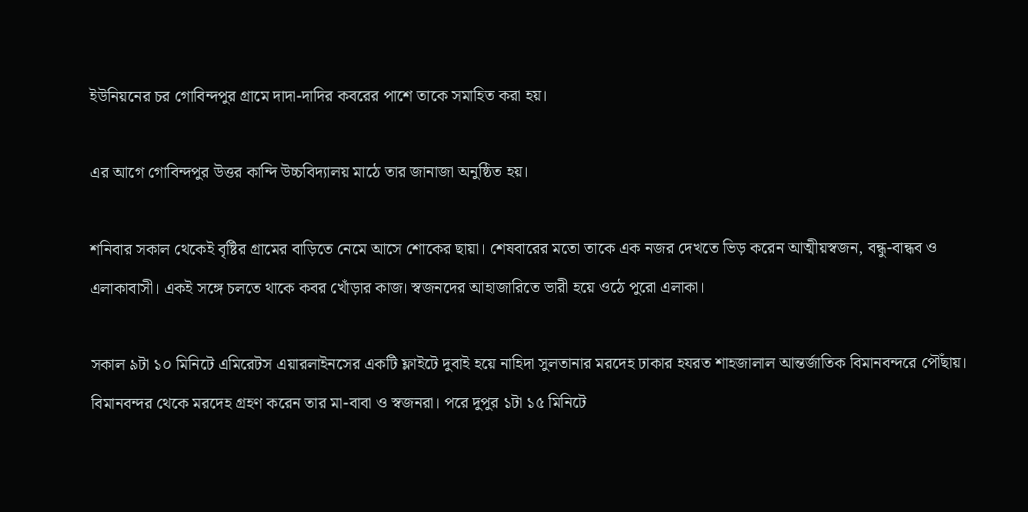ইউনিয়নের চর গোবিন্দপুর গ্রামে দাদা-দাদির কবরের পাশে তাকে সমাহিত করা হয়।

এর আগে গোবিন্দপুর উত্তর কান্দি উচ্চবিদ্যালয় মাঠে তার জানাজা অনুষ্ঠিত হয়।

শনিবার সকাল থেকেই বৃষ্টির গ্রামের বাড়িতে নেমে আসে শোকের ছায়া। শেষবারের মতো তাকে এক নজর দেখতে ভিড় করেন আত্মীয়স্বজন, বন্ধু-বান্ধব ও এলাকাবাসী। একই সঙ্গে চলতে থাকে কবর খোঁড়ার কাজ। স্বজনদের আহাজারিতে ভারী হয়ে ওঠে পুরো এলাকা।

সকাল ৯টা ১০ মিনিটে এমিরেটস এয়ারলাইনসের একটি ফ্লাইটে দুবাই হয়ে নাহিদা সুলতানার মরদেহ ঢাকার হযরত শাহজালাল আন্তর্জাতিক বিমানবন্দরে পৌঁছায়। বিমানবন্দর থেকে মরদেহ গ্রহণ করেন তার মা-বাবা ও স্বজনরা। পরে দুপুর ১টা ১৫ মিনিটে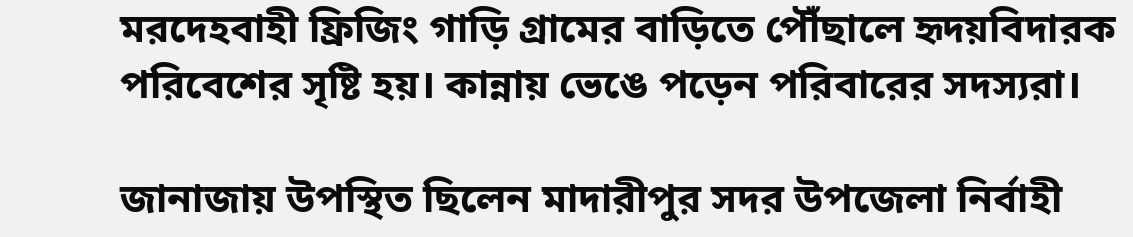মরদেহবাহী ফ্রিজিং গাড়ি গ্রামের বাড়িতে পৌঁছালে হৃদয়বিদারক পরিবেশের সৃষ্টি হয়। কান্নায় ভেঙে পড়েন পরিবারের সদস্যরা।

জানাজায় উপস্থিত ছিলেন মাদারীপুর সদর উপজেলা নির্বাহী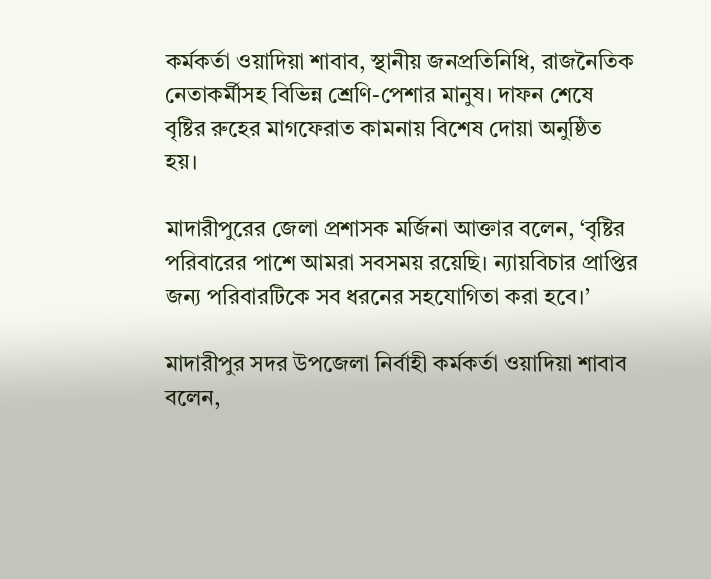কর্মকর্তা ওয়াদিয়া শাবাব, স্থানীয় জনপ্রতিনিধি, রাজনৈতিক নেতাকর্মীসহ বিভিন্ন শ্রেণি-পেশার মানুষ। দাফন শেষে বৃষ্টির রুহের মাগফেরাত কামনায় বিশেষ দোয়া অনুষ্ঠিত হয়।

মাদারীপুরের জেলা প্রশাসক মর্জিনা আক্তার বলেন, ‘বৃষ্টির পরিবারের পাশে আমরা সবসময় রয়েছি। ন্যায়বিচার প্রাপ্তির জন্য পরিবারটিকে সব ধরনের সহযোগিতা করা হবে।’

মাদারীপুর সদর উপজেলা নির্বাহী কর্মকর্তা ওয়াদিয়া শাবাব বলেন,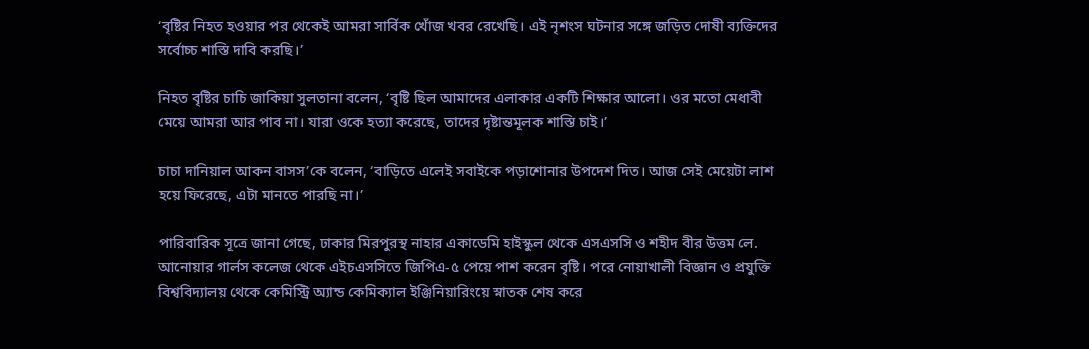‘বৃষ্টির নিহত হওয়ার পর থেকেই আমরা সার্বিক খোঁজ খবর রেখেছি। এই নৃশংস ঘটনার সঙ্গে জড়িত দোষী ব্যক্তিদের সর্বোচ্চ শাস্তি দাবি করছি।’

নিহত বৃষ্টির চাচি জাকিয়া সুলতানা বলেন, ‘বৃষ্টি ছিল আমাদের এলাকার একটি শিক্ষার আলো। ওর মতো মেধাবী মেয়ে আমরা আর পাব না। যারা ওকে হত্যা করেছে, তাদের দৃষ্টান্তমূলক শাস্তি চাই।’

চাচা দানিয়াল আকন বাসস’কে বলেন, ‘বাড়িতে এলেই সবাইকে পড়াশোনার উপদেশ দিত। আজ সেই মেয়েটা লাশ হয়ে ফিরেছে, এটা মানতে পারছি না।’

পারিবারিক সূত্রে জানা গেছে, ঢাকার মিরপুরস্থ নাহার একাডেমি হাইস্কুল থেকে এসএসসি ও শহীদ বীর উত্তম লে. আনোয়ার গার্লস কলেজ থেকে এইচএসসিতে জিপিএ-৫ পেয়ে পাশ করেন বৃষ্টি। পরে নোয়াখালী বিজ্ঞান ও প্রযুক্তি বিশ্ববিদ্যালয় থেকে কেমিস্ট্রি অ্যান্ড কেমিক্যাল ইঞ্জিনিয়ারিংয়ে স্নাতক শেষ করে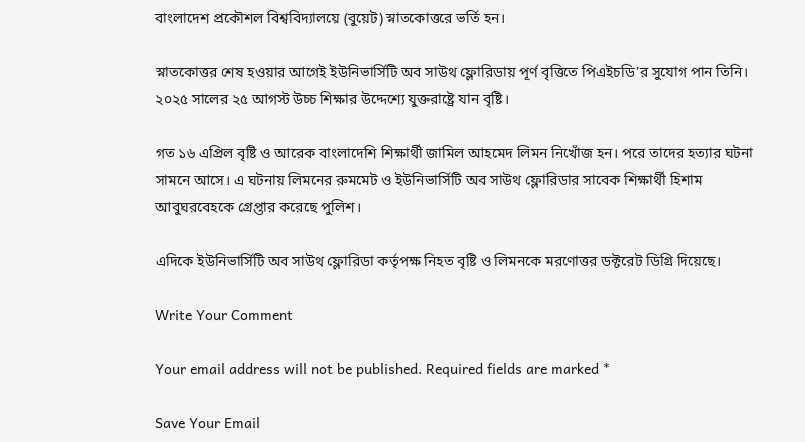বাংলাদেশ প্রকৌশল বিশ্ববিদ্যালয়ে (বুয়েট) স্নাতকোত্তরে ভর্তি হন।

স্নাতকোত্তর শেষ হওয়ার আগেই ইউনিভার্সিটি অব সাউথ ফ্লোরিডায় পূর্ণ বৃত্তিতে পিএইচডি’র সুযোগ পান তিনি। ২০২৫ সালের ২৫ আগস্ট উচ্চ শিক্ষার উদ্দেশ্যে যুক্তরাষ্ট্রে যান বৃষ্টি।

গত ১৬ এপ্রিল বৃষ্টি ও আরেক বাংলাদেশি শিক্ষার্থী জামিল আহমেদ লিমন নিখোঁজ হন। পরে তাদের হত্যার ঘটনা সামনে আসে। এ ঘটনায় লিমনের রুমমেট ও ইউনিভার্সিটি অব সাউথ ফ্লোরিডার সাবেক শিক্ষার্থী হিশাম আবুঘরবেহকে গ্রেপ্তার করেছে পুলিশ।

এদিকে ইউনিভার্সিটি অব সাউথ ফ্লোরিডা কর্তৃপক্ষ নিহত বৃষ্টি ও লিমনকে মরণোত্তর ডক্টরেট ডিগ্রি দিয়েছে।

Write Your Comment

Your email address will not be published. Required fields are marked *

Save Your Email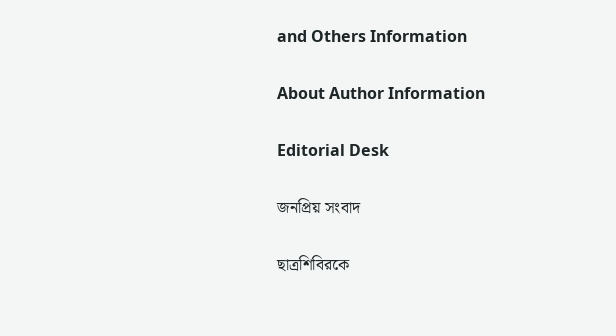and Others Information

About Author Information

Editorial Desk

জনপ্রিয় সংবাদ

ছাত্রশিবিরকে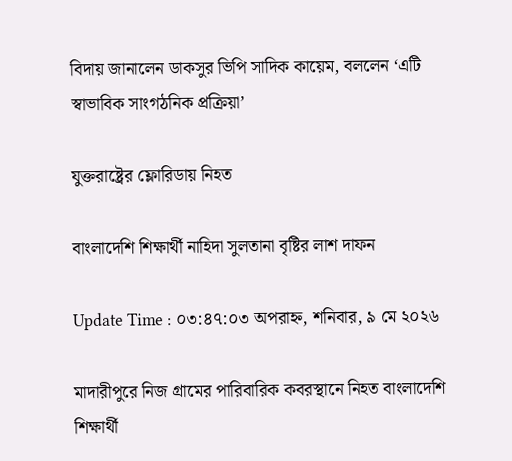বিদায় জানালেন ডাকসুর ভিপি সাদিক কায়েম, বললেন ‘এটি স্বাভাবিক সাংগঠনিক প্রক্রিয়া’

যুক্তরাষ্ট্রের ফ্লোরিডায় নিহত

বাংলাদেশি শিক্ষার্থী নাহিদা সুলতানা বৃষ্টির লাশ দাফন

Update Time : ০৩:৪৭:০৩ অপরাহ্ন, শনিবার, ৯ মে ২০২৬

মাদারীপুরে নিজ গ্রামের পারিবারিক কবরস্থানে নিহত বাংলাদেশি শিক্ষার্থী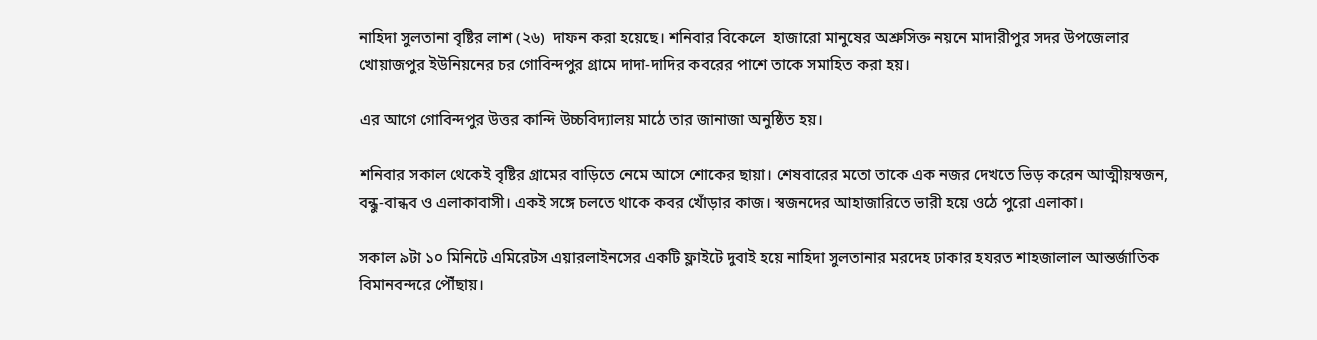নাহিদা সুলতানা বৃষ্টির লাশ (২৬)  দাফন করা হয়েছে। শনিবার বিকেলে  হাজারো মানুষের অশ্রুসিক্ত নয়নে মাদারীপুর সদর উপজেলার খোয়াজপুর ইউনিয়নের চর গোবিন্দপুর গ্রামে দাদা-দাদির কবরের পাশে তাকে সমাহিত করা হয়।

এর আগে গোবিন্দপুর উত্তর কান্দি উচ্চবিদ্যালয় মাঠে তার জানাজা অনুষ্ঠিত হয়।

শনিবার সকাল থেকেই বৃষ্টির গ্রামের বাড়িতে নেমে আসে শোকের ছায়া। শেষবারের মতো তাকে এক নজর দেখতে ভিড় করেন আত্মীয়স্বজন, বন্ধু-বান্ধব ও এলাকাবাসী। একই সঙ্গে চলতে থাকে কবর খোঁড়ার কাজ। স্বজনদের আহাজারিতে ভারী হয়ে ওঠে পুরো এলাকা।

সকাল ৯টা ১০ মিনিটে এমিরেটস এয়ারলাইনসের একটি ফ্লাইটে দুবাই হয়ে নাহিদা সুলতানার মরদেহ ঢাকার হযরত শাহজালাল আন্তর্জাতিক বিমানবন্দরে পৌঁছায়।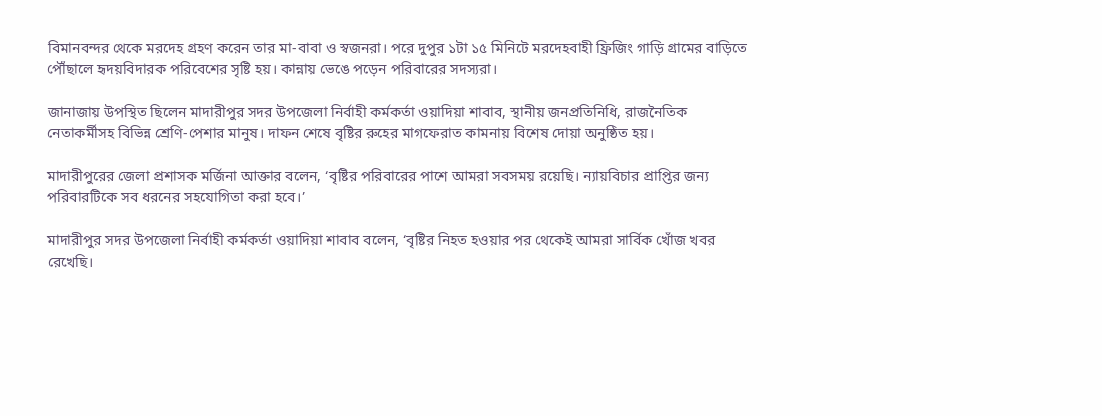বিমানবন্দর থেকে মরদেহ গ্রহণ করেন তার মা-বাবা ও স্বজনরা। পরে দুপুর ১টা ১৫ মিনিটে মরদেহবাহী ফ্রিজিং গাড়ি গ্রামের বাড়িতে পৌঁছালে হৃদয়বিদারক পরিবেশের সৃষ্টি হয়। কান্নায় ভেঙে পড়েন পরিবারের সদস্যরা।

জানাজায় উপস্থিত ছিলেন মাদারীপুর সদর উপজেলা নির্বাহী কর্মকর্তা ওয়াদিয়া শাবাব, স্থানীয় জনপ্রতিনিধি, রাজনৈতিক নেতাকর্মীসহ বিভিন্ন শ্রেণি-পেশার মানুষ। দাফন শেষে বৃষ্টির রুহের মাগফেরাত কামনায় বিশেষ দোয়া অনুষ্ঠিত হয়।

মাদারীপুরের জেলা প্রশাসক মর্জিনা আক্তার বলেন, ‘বৃষ্টির পরিবারের পাশে আমরা সবসময় রয়েছি। ন্যায়বিচার প্রাপ্তির জন্য পরিবারটিকে সব ধরনের সহযোগিতা করা হবে।’

মাদারীপুর সদর উপজেলা নির্বাহী কর্মকর্তা ওয়াদিয়া শাবাব বলেন, ‘বৃষ্টির নিহত হওয়ার পর থেকেই আমরা সার্বিক খোঁজ খবর রেখেছি।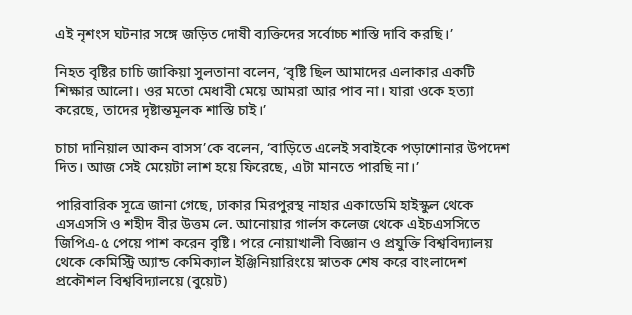এই নৃশংস ঘটনার সঙ্গে জড়িত দোষী ব্যক্তিদের সর্বোচ্চ শাস্তি দাবি করছি।’

নিহত বৃষ্টির চাচি জাকিয়া সুলতানা বলেন, ‘বৃষ্টি ছিল আমাদের এলাকার একটি শিক্ষার আলো। ওর মতো মেধাবী মেয়ে আমরা আর পাব না। যারা ওকে হত্যা করেছে, তাদের দৃষ্টান্তমূলক শাস্তি চাই।’

চাচা দানিয়াল আকন বাসস’কে বলেন, ‘বাড়িতে এলেই সবাইকে পড়াশোনার উপদেশ দিত। আজ সেই মেয়েটা লাশ হয়ে ফিরেছে, এটা মানতে পারছি না।’

পারিবারিক সূত্রে জানা গেছে, ঢাকার মিরপুরস্থ নাহার একাডেমি হাইস্কুল থেকে এসএসসি ও শহীদ বীর উত্তম লে. আনোয়ার গার্লস কলেজ থেকে এইচএসসিতে জিপিএ-৫ পেয়ে পাশ করেন বৃষ্টি। পরে নোয়াখালী বিজ্ঞান ও প্রযুক্তি বিশ্ববিদ্যালয় থেকে কেমিস্ট্রি অ্যান্ড কেমিক্যাল ইঞ্জিনিয়ারিংয়ে স্নাতক শেষ করে বাংলাদেশ প্রকৌশল বিশ্ববিদ্যালয়ে (বুয়েট)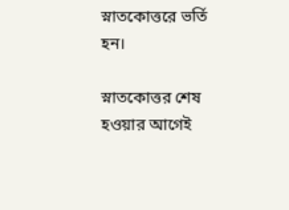স্নাতকোত্তরে ভর্তি হন।

স্নাতকোত্তর শেষ হওয়ার আগেই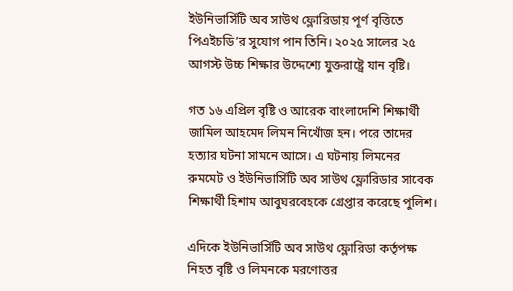ইউনিভার্সিটি অব সাউথ ফ্লোরিডায় পূর্ণ বৃত্তিতে পিএইচডি’র সুযোগ পান তিনি। ২০২৫ সালের ২৫ আগস্ট উচ্চ শিক্ষার উদ্দেশ্যে যুক্তরাষ্ট্রে যান বৃষ্টি।

গত ১৬ এপ্রিল বৃষ্টি ও আরেক বাংলাদেশি শিক্ষার্থী জামিল আহমেদ লিমন নিখোঁজ হন। পরে তাদের হত্যার ঘটনা সামনে আসে। এ ঘটনায় লিমনের রুমমেট ও ইউনিভার্সিটি অব সাউথ ফ্লোরিডার সাবেক শিক্ষার্থী হিশাম আবুঘরবেহকে গ্রেপ্তার করেছে পুলিশ।

এদিকে ইউনিভার্সিটি অব সাউথ ফ্লোরিডা কর্তৃপক্ষ নিহত বৃষ্টি ও লিমনকে মরণোত্তর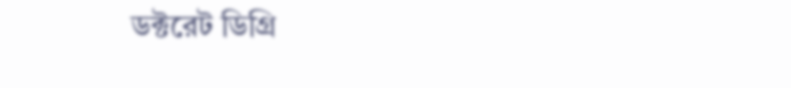ডক্টরেট ডিগ্রি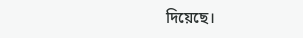দিয়েছে।